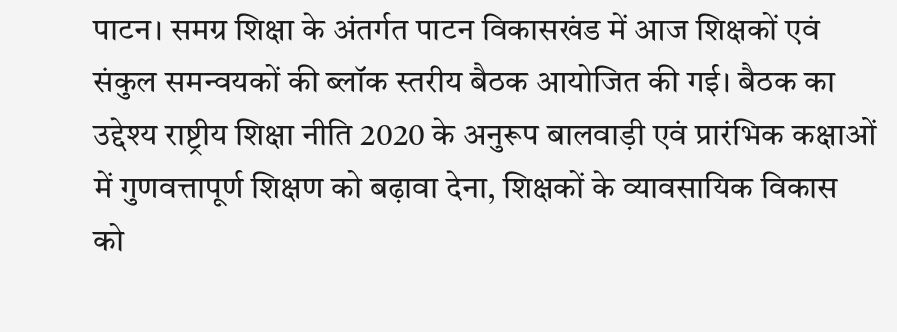पाटन। समग्र शिक्षा के अंतर्गत पाटन विकासखंड में आज शिक्षकों एवं संकुल समन्वयकों की ब्लॉक स्तरीय बैठक आयोजित की गई। बैठक का उद्देश्य राष्ट्रीय शिक्षा नीति 2020 के अनुरूप बालवाड़ी एवं प्रारंभिक कक्षाओं में गुणवत्तापूर्ण शिक्षण को बढ़ावा देना, शिक्षकों के व्यावसायिक विकास को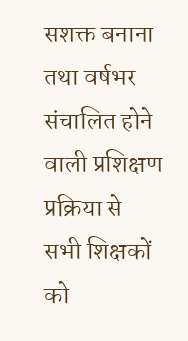सशक्त बनाना तथा वर्षभर संचालित होने वाली प्रशिक्षण प्रक्रिया से सभी शिक्षकों को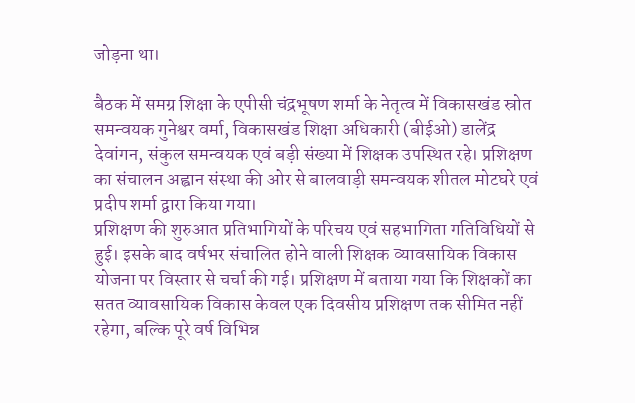जोड़ना था।

बैठक में समग्र शिक्षा के एपीसी चंद्रभूषण शर्मा के नेतृत्व में विकासखंड स्रोत समन्वयक गुनेश्वर वर्मा, विकासखंड शिक्षा अधिकारी (बीईओ) डालेंद्र देवांगन, संकुल समन्वयक एवं बड़ी संख्या में शिक्षक उपस्थित रहे। प्रशिक्षण का संचालन अह्वान संस्था की ओर से बालवाड़ी समन्वयक शीतल मोटघरे एवं प्रदीप शर्मा द्वारा किया गया।
प्रशिक्षण की शुरुआत प्रतिभागियों के परिचय एवं सहभागिता गतिविधियों से हुई। इसके बाद वर्षभर संचालित होने वाली शिक्षक व्यावसायिक विकास योजना पर विस्तार से चर्चा की गई। प्रशिक्षण में बताया गया कि शिक्षकों का सतत व्यावसायिक विकास केवल एक दिवसीय प्रशिक्षण तक सीमित नहीं रहेगा, बल्कि पूरे वर्ष विभिन्न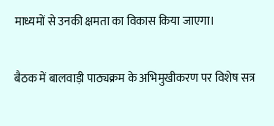माध्यमों से उनकी क्षमता का विकास किया जाएगा।

बैठक में बालवाड़ी पाठ्यक्रम के अभिमुखीकरण पर विशेष सत्र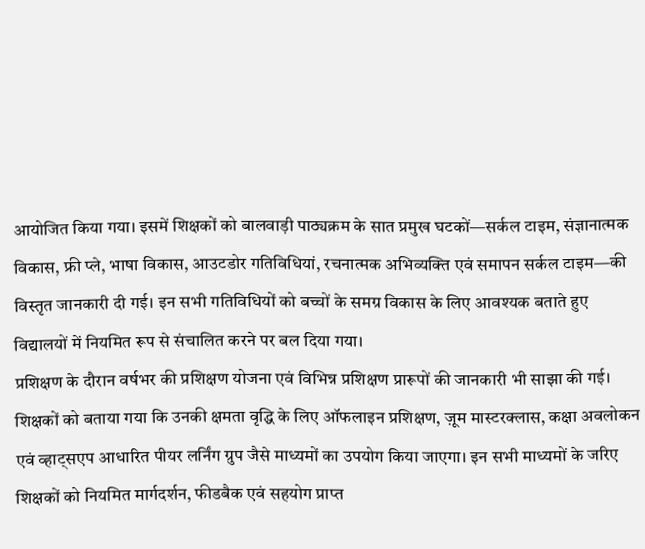आयोजित किया गया। इसमें शिक्षकों को बालवाड़ी पाठ्यक्रम के सात प्रमुख घटकों—सर्कल टाइम, संज्ञानात्मक विकास, फ्री प्ले, भाषा विकास, आउटडोर गतिविधियां, रचनात्मक अभिव्यक्ति एवं समापन सर्कल टाइम—की विस्तृत जानकारी दी गई। इन सभी गतिविधियों को बच्चों के समग्र विकास के लिए आवश्यक बताते हुए विद्यालयों में नियमित रूप से संचालित करने पर बल दिया गया।
प्रशिक्षण के दौरान वर्षभर की प्रशिक्षण योजना एवं विभिन्न प्रशिक्षण प्रारूपों की जानकारी भी साझा की गई। शिक्षकों को बताया गया कि उनकी क्षमता वृद्धि के लिए ऑफलाइन प्रशिक्षण, ज़ूम मास्टरक्लास, कक्षा अवलोकन एवं व्हाट्सएप आधारित पीयर लर्निंग ग्रुप जैसे माध्यमों का उपयोग किया जाएगा। इन सभी माध्यमों के जरिए शिक्षकों को नियमित मार्गदर्शन, फीडबैक एवं सहयोग प्राप्त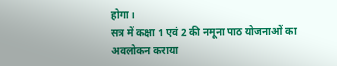होगा।
सत्र में कक्षा 1 एवं 2 की नमूना पाठ योजनाओं का अवलोकन कराया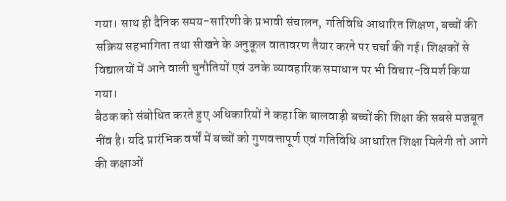गया। साथ ही दैनिक समय-सारिणी के प्रभावी संचालन, गतिविधि आधारित शिक्षण, बच्चों की सक्रिय सहभागिता तथा सीखने के अनुकूल वातावरण तैयार करने पर चर्चा की गई। शिक्षकों से विद्यालयों में आने वाली चुनौतियों एवं उनके व्यावहारिक समाधान पर भी विचार-विमर्श किया गया।
बैठक को संबोधित करते हुए अधिकारियों ने कहा कि बालवाड़ी बच्चों की शिक्षा की सबसे मजबूत नींव है। यदि प्रारंभिक वर्षों में बच्चों को गुणवत्तापूर्ण एवं गतिविधि आधारित शिक्षा मिलेगी तो आगे की कक्षाओं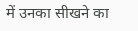में उनका सीखने का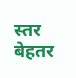स्तर बेहतर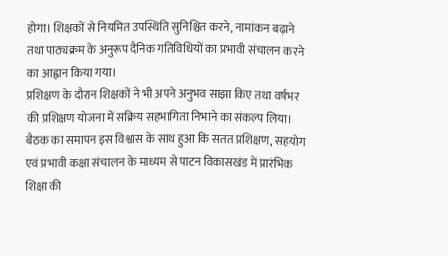होगा। शिक्षकों से नियमित उपस्थिति सुनिश्चित करने, नामांकन बढ़ाने तथा पाठ्यक्रम के अनुरूप दैनिक गतिविधियों का प्रभावी संचालन करने का आह्वान किया गया।
प्रशिक्षण के दौरान शिक्षकों ने भी अपने अनुभव साझा किए तथा वर्षभर की प्रशिक्षण योजना में सक्रिय सहभागिता निभाने का संकल्प लिया। बैठक का समापन इस विश्वास के साथ हुआ कि सतत प्रशिक्षण, सहयोग एवं प्रभावी कक्षा संचालन के माध्यम से पाटन विकासखंड में प्रारंभिक शिक्षा की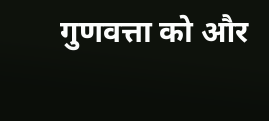गुणवत्ता को और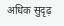अधिक सुदृढ़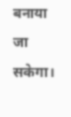बनाया जा सकेगा।